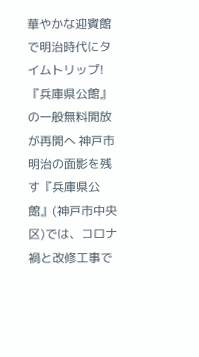華やかな迎賓館で明治時代にタイムトリップ!『兵庫県公館』の一般無料開放が再開へ 神戸市
明治の⾯影を残す『兵庫県公館』(神戸市中央区)では、コロナ禍と改修工事で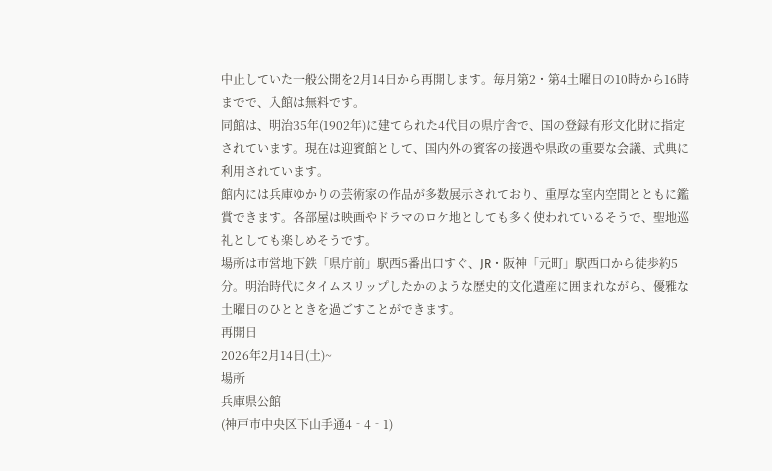中止していた一般公開を2月14日から再開します。毎月第2・第4土曜日の10時から16時までで、入館は無料です。
同館は、明治35年(1902年)に建てられた4代目の県庁舎で、国の登録有形文化財に指定されています。現在は迎賓館として、国内外の賓客の接遇や県政の重要な会議、式典に利用されています。
館内には兵庫ゆかりの芸術家の作品が多数展示されており、重厚な室内空間とともに鑑賞できます。各部屋は映画やドラマのロケ地としても多く使われているそうで、聖地巡礼としても楽しめそうです。
場所は市営地下鉄「県庁前」駅西5番出口すぐ、JR・阪神「元町」駅西口から徒歩約5分。明治時代にタイムスリップしたかのような歴史的⽂化遺産に囲まれながら、優雅な⼟曜⽇のひとときを過ごすことができます。
再開日
2026年2月14日(土)~
場所
兵庫県公館
(神⼾市中央区下⼭⼿通4‐4‐1)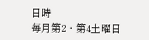日時
毎月第2・第4土曜日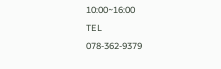10:00~16:00
TEL
078‐362‐9379